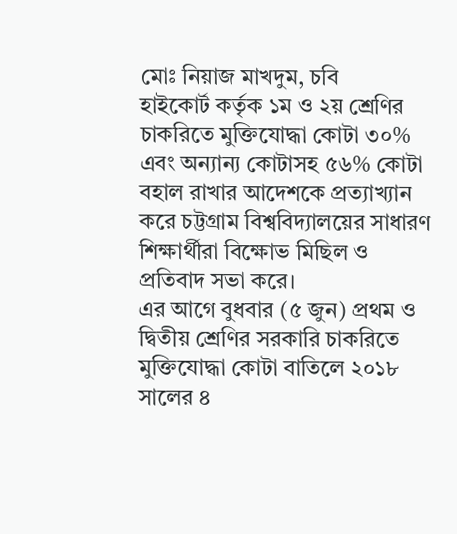মোঃ নিয়াজ মাখদুম, চবি
হাইকোর্ট কর্তৃক ১ম ও ২য় শ্রেণির চাকরিতে মুক্তিযোদ্ধা কোটা ৩০% এবং অন্যান্য কোটাসহ ৫৬% কোটা বহাল রাখার আদেশকে প্রত্যাখ্যান করে চট্টগ্রাম বিশ্ববিদ্যালয়ের সাধারণ শিক্ষার্থীরা বিক্ষোভ মিছিল ও প্রতিবাদ সভা করে।
এর আগে বুধবার (৫ জুন) প্রথম ও দ্বিতীয় শ্রেণির সরকারি চাকরিতে মুক্তিযোদ্ধা কোটা বাতিলে ২০১৮ সালের ৪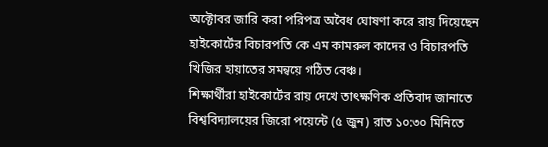অক্টোবর জারি করা পরিপত্র অবৈধ ঘোষণা করে রায় দিয়েছেন হাইকোর্টের বিচারপতি কে এম কামরুল কাদের ও বিচারপতি খিজির হায়াতের সমন্বয়ে গঠিত বেঞ্চ।
শিক্ষার্থীরা হাইকোর্টের রায় দেখে তাৎক্ষণিক প্রতিবাদ জানাতে বিশ্ববিদ্যালয়ের জিরো পয়েন্টে (৫ জুন) রাত ১০:৩০ মিনিতে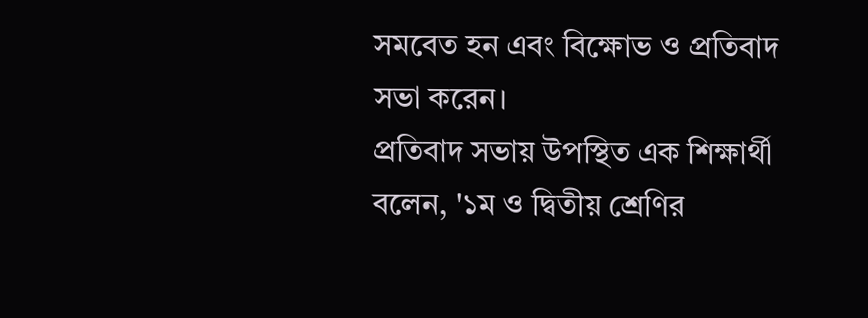সমবেত হন এবং বিক্ষোভ ও প্রতিবাদ সভা করেন।
প্রতিবাদ সভায় উপস্থিত এক শিক্ষার্থী বলেন, '১ম ও দ্বিতীয় শ্রেণির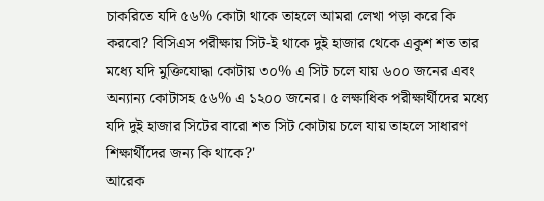চাকরিতে যদি ৫৬% কোটা থাকে তাহলে আমরা লেখা পড়া করে কি করবো? বিসিএস পরীক্ষায় সিট-ই থাকে দুই হাজার থেকে একুশ শত তার মধ্যে যদি মুক্তিযোদ্ধা কোটায় ৩০% এ সিট চলে যায় ৬০০ জনের এবং অন্যান্য কোটাসহ ৫৬% এ ১২০০ জনের। ৫ লক্ষাধিক পরীক্ষার্থীদের মধ্যে যদি দুই হাজার সিটের বারো শত সিট কোটায় চলে যায় তাহলে সাধারণ শিক্ষার্থীদের জন্য কি থাকে?'
আরেক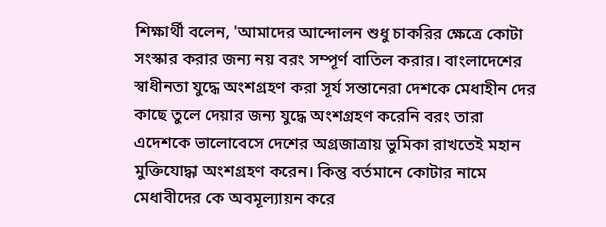শিক্ষার্থী বলেন, 'আমাদের আন্দোলন শুধু চাকরির ক্ষেত্রে কোটা সংস্কার করার জন্য নয় বরং সম্পূর্ণ বাতিল করার। বাংলাদেশের স্বাধীনতা যুদ্ধে অংশগ্রহণ করা সূর্য সন্তানেরা দেশকে মেধাহীন দের কাছে তুলে দেয়ার জন্য যুদ্ধে অংশগ্রহণ করেনি বরং তারা এদেশকে ভালোবেসে দেশের অগ্রজাত্রায় ভুমিকা রাখতেই মহান মুক্তিযোদ্ধা অংশগ্রহণ করেন। কিন্তু বর্তমানে কোটার নামে মেধাবীদের কে অবমূল্যায়ন করে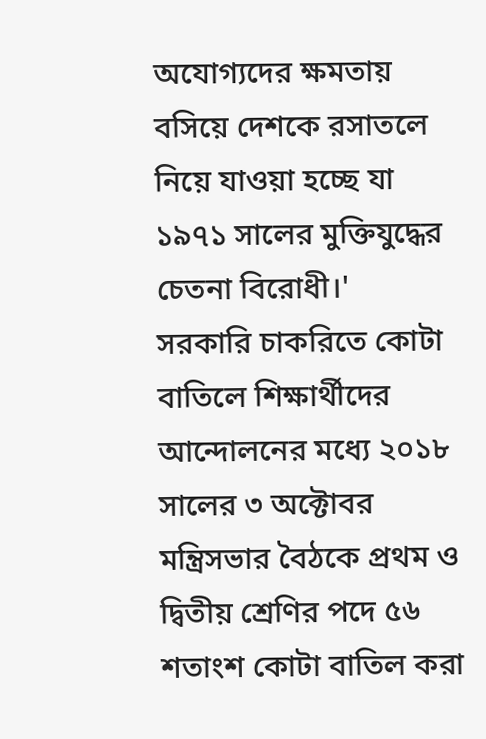অযোগ্যদের ক্ষমতায় বসিয়ে দেশকে রসাতলে নিয়ে যাওয়া হচ্ছে যা ১৯৭১ সালের মুক্তিযুদ্ধের চেতনা বিরোধী।'
সরকারি চাকরিতে কোটা বাতিলে শিক্ষার্থীদের আন্দোলনের মধ্যে ২০১৮ সালের ৩ অক্টোবর মন্ত্রিসভার বৈঠকে প্রথম ও দ্বিতীয় শ্রেণির পদে ৫৬ শতাংশ কোটা বাতিল করা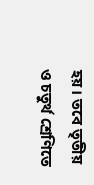হয়। তবে তৃতীয় ও চতুর্থ শ্রেণিতে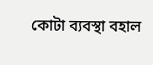কোটা ব্যবস্থা বহাল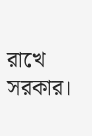রাখে সরকার।